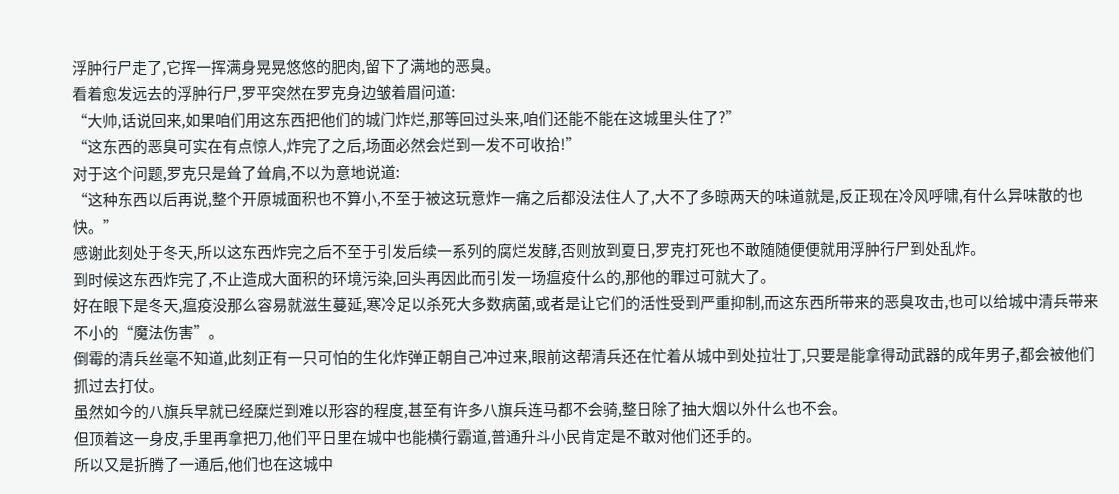浮肿行尸走了,它挥一挥满身晃晃悠悠的肥肉,留下了满地的恶臭。
看着愈发远去的浮肿行尸,罗平突然在罗克身边皱着眉问道:
“大帅,话说回来,如果咱们用这东西把他们的城门炸烂,那等回过头来,咱们还能不能在这城里头住了?”
“这东西的恶臭可实在有点惊人,炸完了之后,场面必然会烂到一发不可收拾!”
对于这个问题,罗克只是耸了耸肩,不以为意地说道:
“这种东西以后再说,整个开原城面积也不算小,不至于被这玩意炸一痛之后都没法住人了,大不了多晾两天的味道就是,反正现在冷风呼啸,有什么异味散的也快。”
感谢此刻处于冬天,所以这东西炸完之后不至于引发后续一系列的腐烂发酵,否则放到夏日,罗克打死也不敢随随便便就用浮肿行尸到处乱炸。
到时候这东西炸完了,不止造成大面积的环境污染,回头再因此而引发一场瘟疫什么的,那他的罪过可就大了。
好在眼下是冬天,瘟疫没那么容易就滋生蔓延,寒冷足以杀死大多数病菌,或者是让它们的活性受到严重抑制,而这东西所带来的恶臭攻击,也可以给城中清兵带来不小的“魔法伤害”。
倒霉的清兵丝毫不知道,此刻正有一只可怕的生化炸弹正朝自己冲过来,眼前这帮清兵还在忙着从城中到处拉壮丁,只要是能拿得动武器的成年男子,都会被他们抓过去打仗。
虽然如今的八旗兵早就已经糜烂到难以形容的程度,甚至有许多八旗兵连马都不会骑,整日除了抽大烟以外什么也不会。
但顶着这一身皮,手里再拿把刀,他们平日里在城中也能横行霸道,普通升斗小民肯定是不敢对他们还手的。
所以又是折腾了一通后,他们也在这城中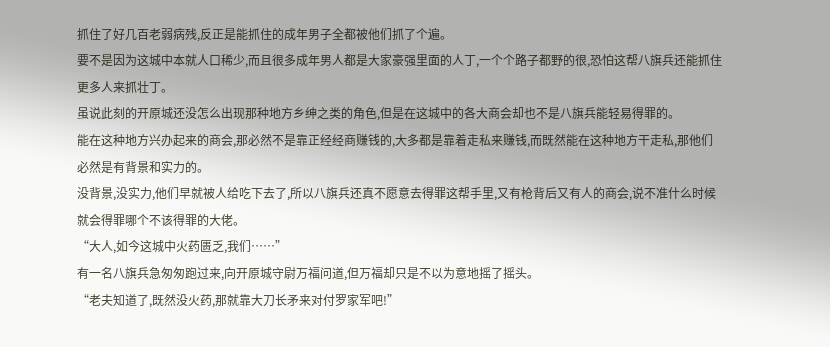抓住了好几百老弱病残,反正是能抓住的成年男子全都被他们抓了个遍。
要不是因为这城中本就人口稀少,而且很多成年男人都是大家豪强里面的人丁,一个个路子都野的很,恐怕这帮八旗兵还能抓住更多人来抓壮丁。
虽说此刻的开原城还没怎么出现那种地方乡绅之类的角色,但是在这城中的各大商会却也不是八旗兵能轻易得罪的。
能在这种地方兴办起来的商会,那必然不是靠正经经商赚钱的,大多都是靠着走私来赚钱,而既然能在这种地方干走私,那他们必然是有背景和实力的。
没背景,没实力,他们早就被人给吃下去了,所以八旗兵还真不愿意去得罪这帮手里,又有枪背后又有人的商会,说不准什么时候就会得罪哪个不该得罪的大佬。
“大人,如今这城中火药匮乏,我们……”
有一名八旗兵急匆匆跑过来,向开原城守尉万福问道,但万福却只是不以为意地摇了摇头。
“老夫知道了,既然没火药,那就靠大刀长矛来对付罗家军吧!”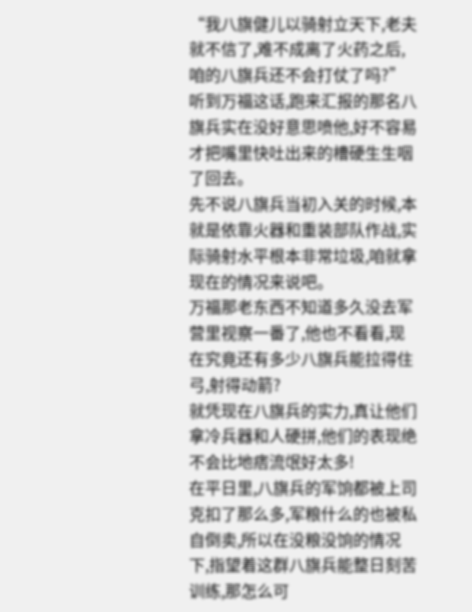“我八旗健儿以骑射立天下,老夫就不信了,难不成离了火药之后,咱的八旗兵还不会打仗了吗?”
听到万福这话,跑来汇报的那名八旗兵实在没好意思喷他,好不容易才把嘴里快吐出来的槽硬生生咽了回去。
先不说八旗兵当初入关的时候,本就是依靠火器和重装部队作战,实际骑射水平根本非常垃圾,咱就拿现在的情况来说吧。
万福那老东西不知道多久没去军营里视察一番了,他也不看看,现在究竟还有多少八旗兵能拉得住弓,射得动箭?
就凭现在八旗兵的实力,真让他们拿冷兵器和人硬拼,他们的表现绝不会比地痞流氓好太多!
在平日里,八旗兵的军饷都被上司克扣了那么多,军粮什么的也被私自倒卖,所以在没粮没饷的情况下,指望着这群八旗兵能整日刻苦训练,那怎么可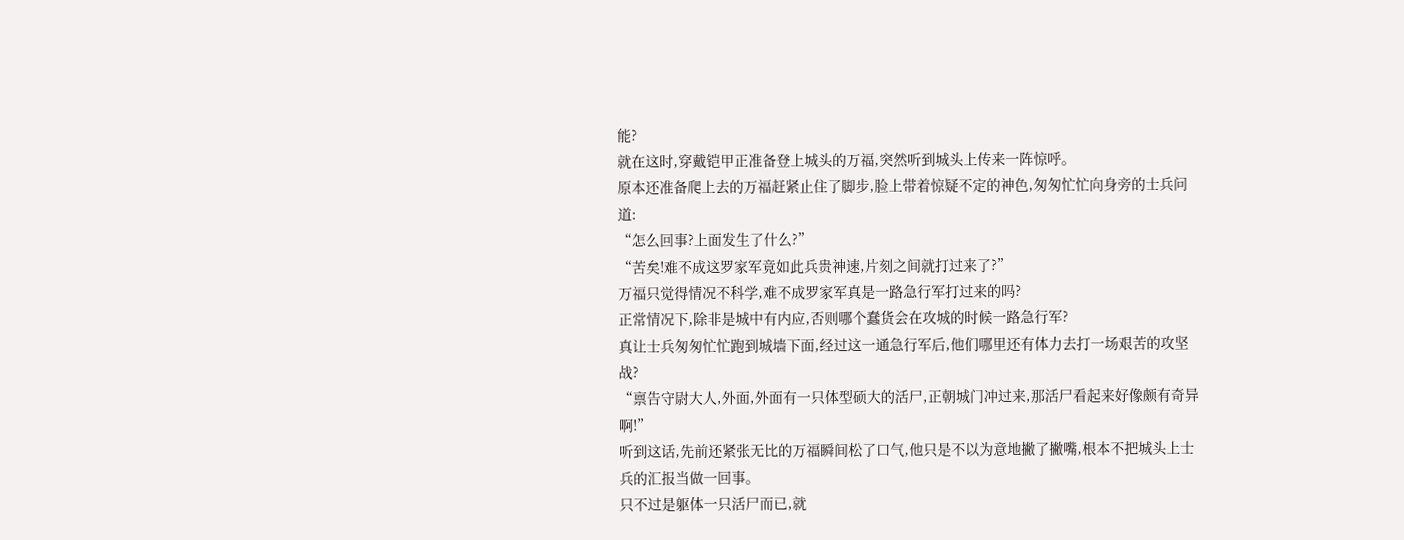能?
就在这时,穿戴铠甲正准备登上城头的万福,突然听到城头上传来一阵惊呼。
原本还准备爬上去的万福赶紧止住了脚步,脸上带着惊疑不定的神色,匆匆忙忙向身旁的士兵问道:
“怎么回事?上面发生了什么?”
“苦矣!难不成这罗家军竟如此兵贵神速,片刻之间就打过来了?”
万福只觉得情况不科学,难不成罗家军真是一路急行军打过来的吗?
正常情况下,除非是城中有内应,否则哪个蠢货会在攻城的时候一路急行军?
真让士兵匆匆忙忙跑到城墙下面,经过这一通急行军后,他们哪里还有体力去打一场艰苦的攻坚战?
“禀告守尉大人,外面,外面有一只体型硕大的活尸,正朝城门冲过来,那活尸看起来好像颇有奇异啊!”
听到这话,先前还紧张无比的万福瞬间松了口气,他只是不以为意地撇了撇嘴,根本不把城头上士兵的汇报当做一回事。
只不过是躯体一只活尸而已,就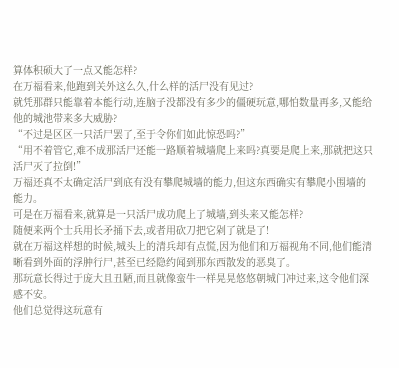算体积硕大了一点又能怎样?
在万福看来,他跑到关外这么久,什么样的活尸没有见过?
就凭那群只能靠着本能行动,连脑子没都没有多少的僵硬玩意,哪怕数量再多,又能给他的城池带来多大威胁?
“不过是区区一只活尸罢了,至于令你们如此惊恐吗?”
“用不着管它,难不成那活尸还能一路顺着城墙爬上来吗?真要是爬上来,那就把这只活尸灭了拉倒!”
万福还真不太确定活尸到底有没有攀爬城墙的能力,但这东西确实有攀爬小围墙的能力。
可是在万福看来,就算是一只活尸成功爬上了城墙,到头来又能怎样?
随便来两个士兵用长矛捅下去,或者用砍刀把它剁了就是了!
就在万福这样想的时候,城头上的清兵却有点慌,因为他们和万福视角不同,他们能清晰看到外面的浮肿行尸,甚至已经隐约闻到那东西散发的恶臭了。
那玩意长得过于庞大且丑陋,而且就像蛮牛一样晃晃悠悠朝城门冲过来,这令他们深感不安。
他们总觉得这玩意有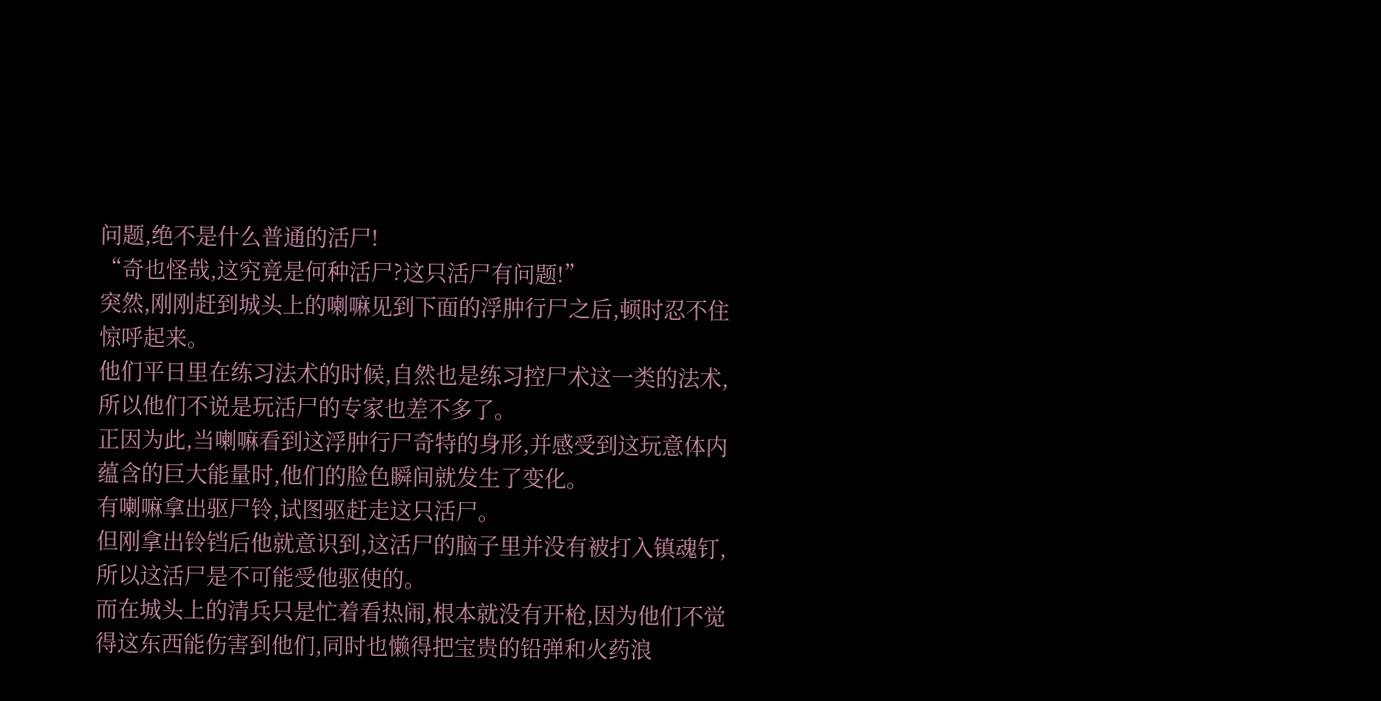问题,绝不是什么普通的活尸!
“奇也怪哉,这究竟是何种活尸?这只活尸有问题!”
突然,刚刚赶到城头上的喇嘛见到下面的浮肿行尸之后,顿时忍不住惊呼起来。
他们平日里在练习法术的时候,自然也是练习控尸术这一类的法术,所以他们不说是玩活尸的专家也差不多了。
正因为此,当喇嘛看到这浮肿行尸奇特的身形,并感受到这玩意体内蕴含的巨大能量时,他们的脸色瞬间就发生了变化。
有喇嘛拿出驱尸铃,试图驱赶走这只活尸。
但刚拿出铃铛后他就意识到,这活尸的脑子里并没有被打入镇魂钉,所以这活尸是不可能受他驱使的。
而在城头上的清兵只是忙着看热闹,根本就没有开枪,因为他们不觉得这东西能伤害到他们,同时也懒得把宝贵的铅弹和火药浪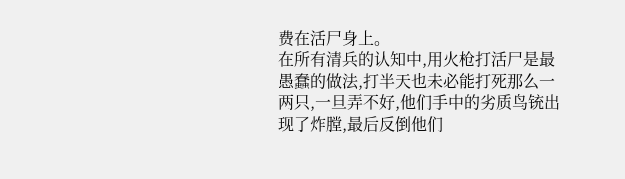费在活尸身上。
在所有清兵的认知中,用火枪打活尸是最愚蠢的做法,打半天也未必能打死那么一两只,一旦弄不好,他们手中的劣质鸟铳出现了炸膛,最后反倒他们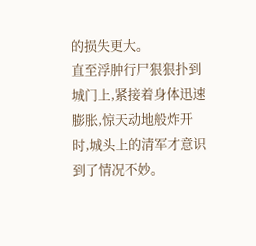的损失更大。
直至浮肿行尸狠狠扑到城门上,紧接着身体迅速膨胀,惊天动地般炸开时,城头上的清军才意识到了情况不妙。